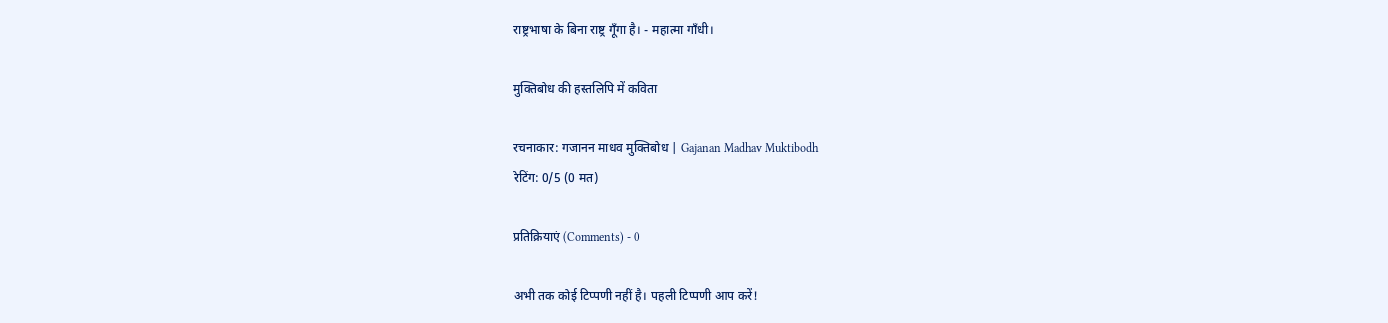राष्ट्रभाषा के बिना राष्ट्र गूँगा है। - महात्मा गाँधी।

मुक्तिबोध की हस्तलिपि में कविता

रचनाकार: गजानन माधव मुक्तिबोध | Gajanan Madhav Muktibodh
रेटिंग: 0/5 (0 मत)

प्रतिक्रियाएं (Comments) - 0

अभी तक कोई टिप्पणी नहीं है। पहली टिप्पणी आप करें!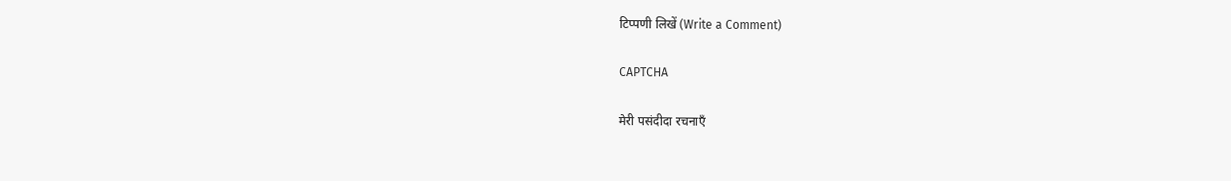टिप्पणी लिखें (Write a Comment)

CAPTCHA

मेरी पसंदीदा रचनाएँ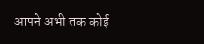आपने अभी तक कोई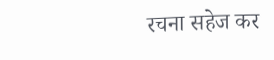रचना सहेज कर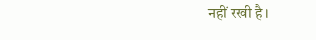नहीं रखी है।